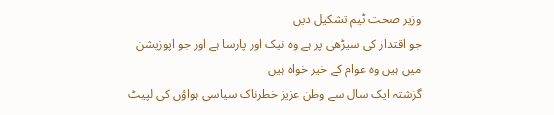وزیر صحت ٹیم تشکیل دیں
جو اقتدار کی سیڑھی پر ہے وہ نیک اور پارسا ہے اور جو اپوزیشن میں ہیں وہ عوام کے خیر خواہ ہیں
گزشتہ ایک سال سے وطن عزیز خطرناک سیاسی ہواؤں کی لپیٹ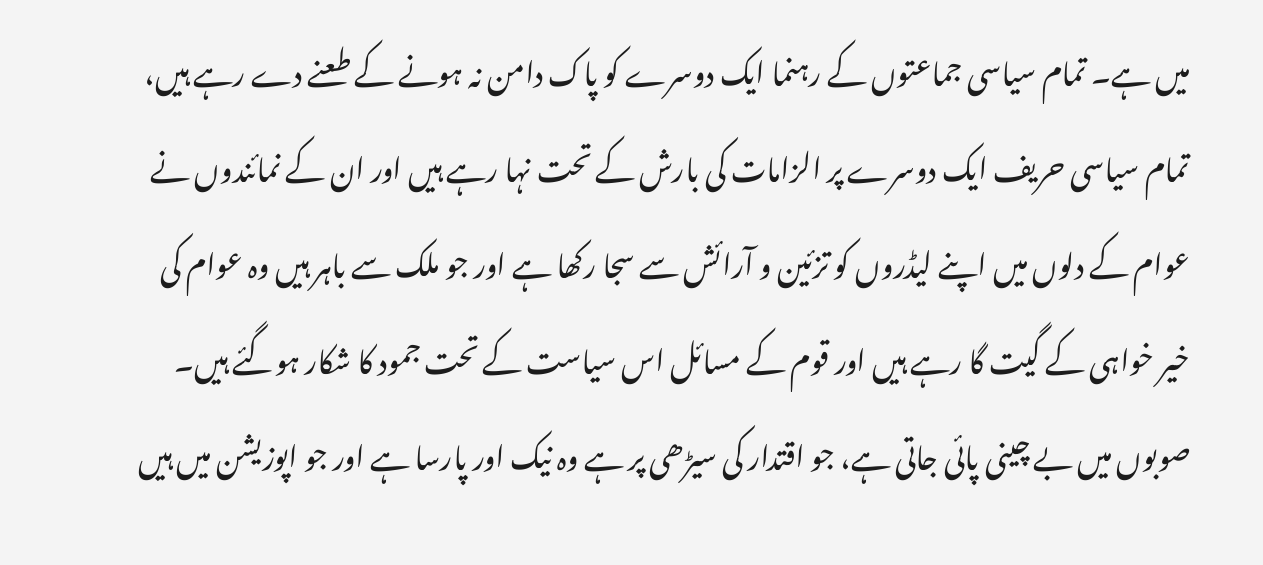میں ہے۔ تمام سیاسی جماعتوں کے رہنما ایک دوسرے کو پاک دامن نہ ہونے کے طعنے دے رہے ہیں، تمام سیاسی حریف ایک دوسرے پر الزامات کی بارش کے تحت نہا رہے ہیں اور ان کے نمائندوں نے عوام کے دلوں میں اپنے لیڈروں کو تزئین و آرائش سے سجا رکھا ہے اور جو ملک سے باہر ہیں وہ عوام کی خیر خواہی کے گیت گا رہے ہیں اور قوم کے مسائل اس سیاست کے تحت جمود کا شکار ہوگئے ہیں۔
صوبوں میں بے چینی پائی جاتی ہے، جو اقتدار کی سیڑھی پر ہے وہ نیک اور پارسا ہے اور جو اپوزیشن میں ہیں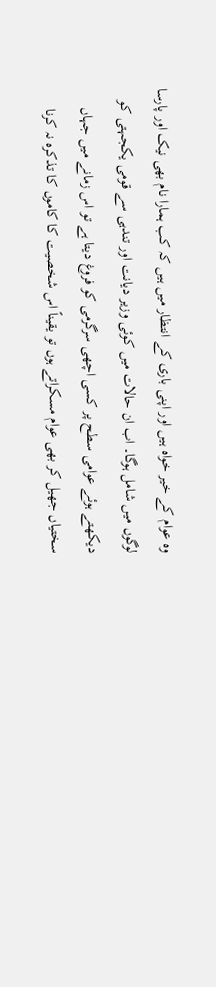وہ عوام کے خیر خواہ ہیں اور اپنی باری کے انتظار میں ہیں کہ کب ہمارا نام بھی نیک اور پارسا لوگوں میں شامل ہوگا۔ اب ان حالات میں کوئی وزیر دیانت اور تندہی سے قومی یکجہتی کو دیکھتے ہوئے عوامی سطح پر کسی اچھی سرگرمی کو فروغ دیتا ہے تو اس زمانے میں جہاں سختیاں جھیل کر بھی عوام مسکراتے ہوں تو یقیناً اس شخصیت کا کاموں کا تذکرہ نہ کرنا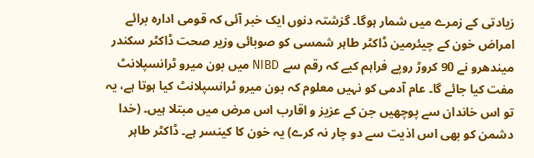زیادتی کے زمرے میں شمار ہوگا۔ گزشتہ دنوں ایک خبر آئی کہ قومی ادارہ برائے امراض خون کے چیئرمین ڈاکٹر طاہر شمسی کو صوبائی وزیر صحت ڈاکٹر سکندر میندھرو نے 90 کروڑ روپے فراہم کیے کہ رقم سے NIBD میں بون میرو ٹرانسپلانٹ مفت کیا جائے گا۔ عام آدمی کو نہیں معلوم کہ بون میرو ٹرانسپلانٹ کیا ہوتا ہے، یہ تو اس خاندان سے پوچھیں جن کے عزیز و اقارب اس مرض میں مبتلا ہیں۔ (خدا دشمن کو بھی اس اذیت سے دو چار نہ کرے) یہ خون کا کینسر ہے۔ ڈاکٹر طاہر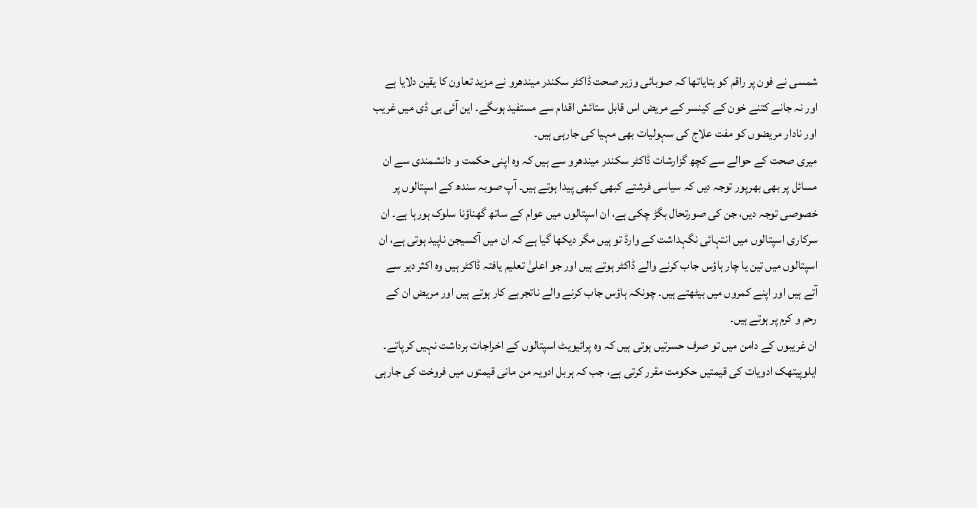شمسی نے فون پر راقم کو بتایاتھا کہ صوبائی وزیر صحت ڈاکٹر سکندر میندھرو نے مزید تعاون کا یقین دلایا ہے اور نہ جانے کتنے خون کے کینسر کے مریض اس قابل ستائش اقدام سے مستفید ہوںگے۔ این آئی بی ڈی میں غریب اور نادار مریضوں کو مفت علاج کی سہولیات بھی مہیا کی جارہی ہیں۔
میری صحت کے حوالے سے کچھ گزارشات ڈاکٹر سکندر میندھرو سے ہیں کہ وہ اپنی حکمت و دانشمندی سے ان مسائل پر بھی بھرپور توجہ دیں کہ سیاسی فرشتے کبھی کبھی پیدا ہوتے ہیں۔ آپ صوبہ سندھ کے اسپتالوں پر خصوصی توجہ دیں، جن کی صورتحال بگڑ چکی ہے، ان اسپتالوں میں عوام کے ساتھ گھناؤنا سلوک ہورہا ہے۔ ان سرکاری اسپتالوں میں انتہائی نگہداشت کے وارڈ تو ہیں مگر دیکھا گیا ہے کہ ان میں آکسیجن ناپید ہوتی ہے، ان اسپتالوں میں تین یا چار ہاؤس جاب کرنے والے ڈاکٹر ہوتے ہیں اور جو اعلیٰ تعلیم یافتہ ڈاکٹر ہیں وہ اکثر دیر سے آتے ہیں اور اپنے کمروں میں بیٹھتے ہیں۔ چونکہ ہاؤس جاب کرنے والے ناتجربے کار ہوتے ہیں اور مریض ان کے رحم و کرم پر ہوتے ہیں۔
ان غریبوں کے دامن میں تو صرف حسرتیں ہوتی ہیں کہ وہ پرائیویٹ اسپتالوں کے اخراجات برداشت نہیں کرپاتے۔ ایلوپیتھک ادویات کی قیمتیں حکومت مقرر کرتی ہے، جب کہ ہربل ادویہ من مانی قیمتوں میں فروخت کی جارہی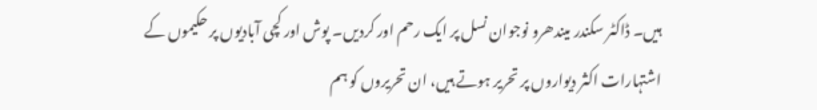ہیں۔ ڈاکٹر سکندر میندھرو نوجوان نسل پر ایک رحم اور کردیں۔ پوش اور کچی آبادیوں پر حکیموں کے اشتہارات اکثر دیواروں پر تحریر ہوتے ہیں، ان تحریروں کو ہم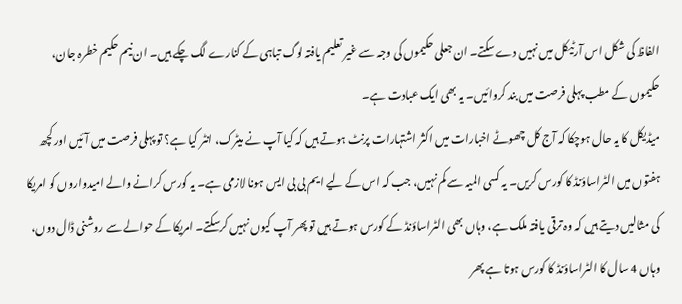الفاظ کی شکل اس آرٹیکل میں نہیں دے سکتے۔ ان جعلی حکیموں کی وجہ سے غیر تعلیم یافتہ لوگ تباہی کے کنارے لگ چکے ہیں۔ ان نیم حکیم خطرہ جان، حکیموں کے مطب پہلی فرصت میں بند کروائیں۔ یہ بھی ایک عبادت ہے۔
میڈیکل کا یہ حال ہوچکا کہ آج کل چھوٹے اخبارات میں اکثر اشتہارات پرنٹ ہوتے ہیں کہ کیا آپ نے میٹرک، انٹر کیا ہے؟ تو پہلی فرصت میں آئیں اور کچھ ہفتوں میں الٹراساؤنڈ کا کورس کریں۔ یہ کسی المیہ سے کم نہیں، جب کہ اس کے لیے ایم بی بی ایس ہونا لازمی ہے۔ یہ کورس کرانے والے امیدواروں کو امریکا کی مثالیں دیتے ہیں کہ وہ ترقی یافتہ ملک ہے، وہاں بھی الٹراساؤنڈ کے کورس ہوتے ہیں تو پھر آپ کیوں نہیں کرسکتے۔ امریکا کے حوالے سے روشنی ڈال دوں، وہاں 4 سال کا الٹراساؤنڈ کا کورس ہوتا ہے پھر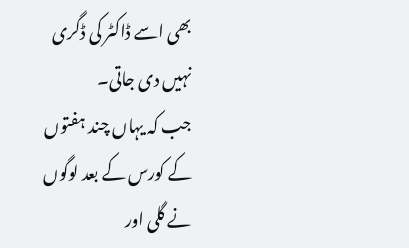بھی اسے ڈاکٹر کی ڈگری نہیں دی جاتی۔
جب کہ یہاں چند ہفتوں کے کورس کے بعد لوگوں نے گلی اور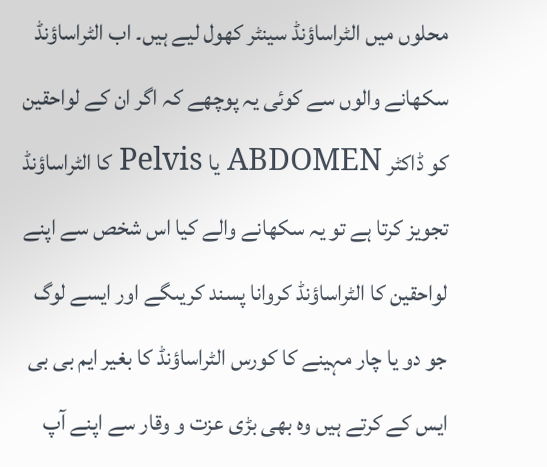محلوں میں الٹراساؤنڈ سینٹر کھول لیے ہیں۔ اب الٹراساؤنڈ سکھانے والوں سے کوئی یہ پوچھے کہ اگر ان کے لواحقین کو ڈاکٹر ABDOMEN یا Pelvis کا الٹراساؤنڈ تجویز کرتا ہے تو یہ سکھانے والے کیا اس شخص سے اپنے لواحقین کا الٹراساؤنڈ کروانا پسند کریںگے اور ایسے لوگ جو دو یا چار مہینے کا کورس الٹراساؤنڈ کا بغیر ایم بی بی ایس کے کرتے ہیں وہ بھی بڑی عزت و وقار سے اپنے آپ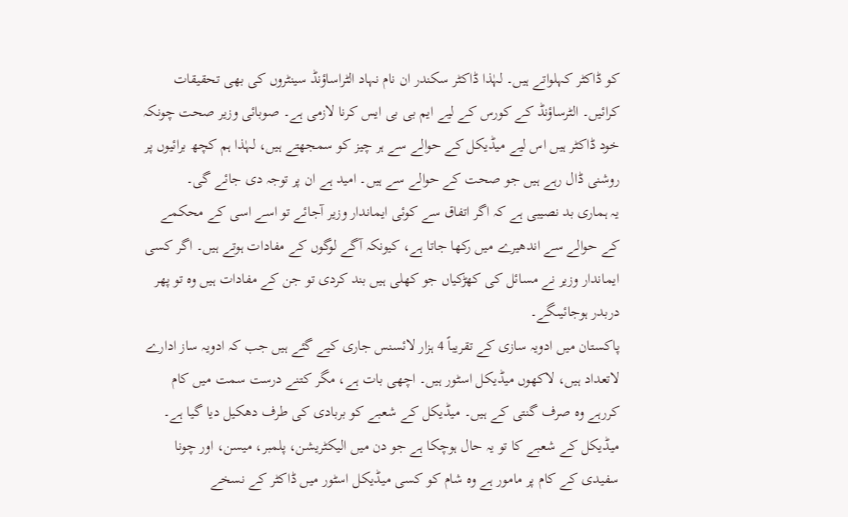کو ڈاکٹر کہلواتے ہیں۔ لہٰذا ڈاکٹر سکندر ان نام نہاد الٹراساؤنڈ سینٹروں کی بھی تحقیقات کرائیں۔ الٹرساؤنڈ کے کورس کے لیے ایم بی بی ایس کرنا لازمی ہے۔ صوبائی وزیر صحت چونکہ خود ڈاکٹر ہیں اس لیے میڈیکل کے حوالے سے ہر چیز کو سمجھتے ہیں، لہٰذا ہم کچھ برائیوں پر روشنی ڈال رہے ہیں جو صحت کے حوالے سے ہیں۔ امید ہے ان پر توجہ دی جائے گی۔
یہ ہماری بد نصیبی ہے کہ اگر اتفاق سے کوئی ایماندار وزیر آجائے تو اسے اسی کے محکمے کے حوالے سے اندھیرے میں رکھا جاتا ہے، کیونکہ آگے لوگوں کے مفادات ہوتے ہیں۔ اگر کسی ایماندار وزیر نے مسائل کی کھڑکیاں جو کھلی ہیں بند کردی تو جن کے مفادات ہیں وہ تو پھر دربدر ہوجائیںگے۔
پاکستان میں ادویہ سازی کے تقریباً 4 ہزار لائسنس جاری کیے گئے ہیں جب کہ ادویہ ساز ادارے لاتعداد ہیں، لاکھوں میڈیکل اسٹور ہیں۔ اچھی بات ہے، مگر کتنے درست سمت میں کام کررہے وہ صرف گنتی کے ہیں۔ میڈیکل کے شعبے کو بربادی کی طرف دھکیل دیا گیا ہے۔ میڈیکل کے شعبے کا تو یہ حال ہوچکا ہے جو دن میں الیکٹریشن، پلمبر، میسن، اور چونا سفیدی کے کام پر مامور ہے وہ شام کو کسی میڈیکل اسٹور میں ڈاکٹر کے نسخے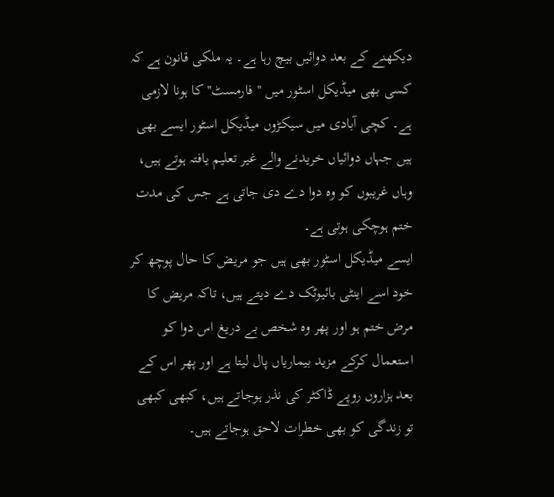دیکھنے کے بعد دوائیں بیچ رہا ہے۔ یہ ملکی قانون ہے کہ کسی بھی میڈیکل اسٹور میں ''فارمسٹ'' کا ہونا لازمی ہے۔ کچی آبادی میں سیکڑوں میڈیکل اسٹور ایسے بھی ہیں جہاں دوائیاں خریدنے والے غیر تعلیم یافتہ ہوتے ہیں، وہاں غریبوں کو وہ دوا دے دی جاتی ہے جس کی مدت ختم ہوچکی ہوتی ہے۔
ایسے میڈیکل اسٹور بھی ہیں جو مریض کا حال پوچھ کر خود اسے اینٹی بائیوٹک دے دیتے ہیں، تاکہ مریض کا مرض ختم ہو اور پھر وہ شخص بے دریغ اس دوا کو استعمال کرکے مزید بیماریاں پال لیتا ہے اور پھر اس کے بعد ہزاروں روپے ڈاکٹر کی نذر ہوجاتے ہیں، کبھی کبھی تو زندگی کو بھی خطرات لاحق ہوجاتے ہیں۔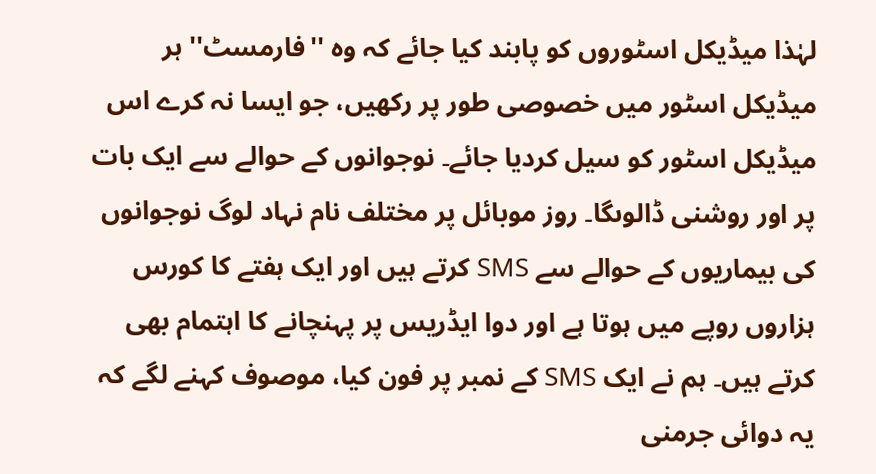لہٰذا میڈیکل اسٹوروں کو پابند کیا جائے کہ وہ ''فارمسٹ'' ہر میڈیکل اسٹور میں خصوصی طور پر رکھیں، جو ایسا نہ کرے اس میڈیکل اسٹور کو سیل کردیا جائے۔ نوجوانوں کے حوالے سے ایک بات پر اور روشنی ڈالوںگا۔ روز موبائل پر مختلف نام نہاد لوگ نوجوانوں کی بیماریوں کے حوالے سے SMS کرتے ہیں اور ایک ہفتے کا کورس ہزاروں روپے میں ہوتا ہے اور دوا ایڈریس پر پہنچانے کا اہتمام بھی کرتے ہیں۔ ہم نے ایک SMS کے نمبر پر فون کیا، موصوف کہنے لگے کہ یہ دوائی جرمنی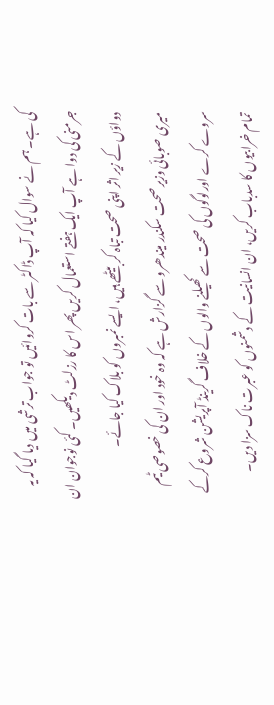کی ہے۔ ہم نے سوال کیا کہ آپ ڈاکٹر سے بات کروائیں تو جواب ترشی میں دیا گیا کہ یہ جرمنی کی دوا ہے آپ ایک ہفتے استعمال کریں پھر اس کا رزلٹ دیکھیں۔ کئی نوجوان ان دواؤں کے زیر اثر اپنی صحت تباہ کر بیٹھے ہیں، ایسے نمبروں کو بلاک کیا جائے۔
میری صوبائی وزیر صحت سکندر میندھرو سے گزارش ہے کہ وہ خود اور ان کی خصوصی ٹیم سروے کرے اورلوگوں کی صحت سے کھیلنے والوں کے خلاف گرینڈ آپریشن شروع کرکے تمام خرابیوں کا سدباب کریں، ان انسانیت کے دشمنوں کو عبرت ناک سزا دیں۔